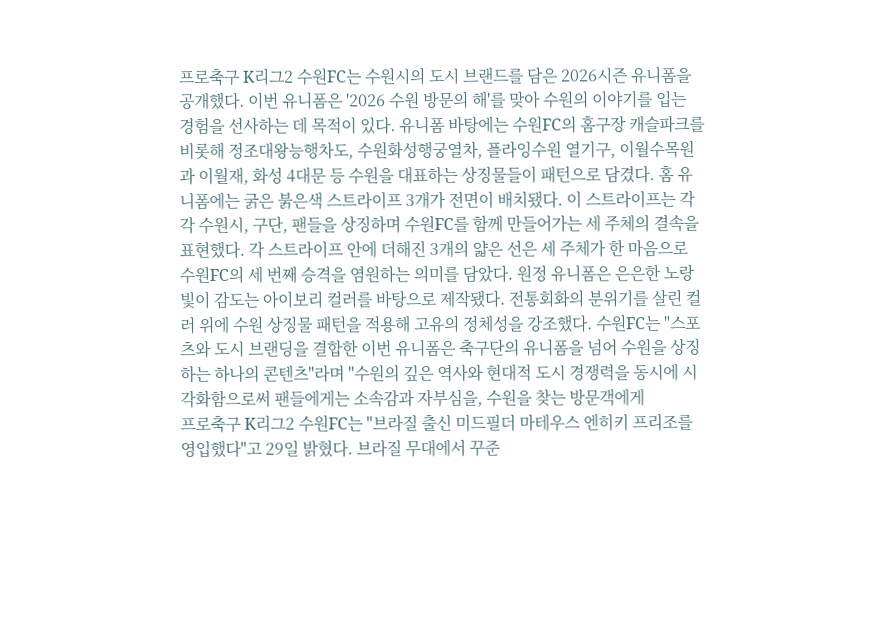프로축구 K리그2 수원FC는 수원시의 도시 브랜드를 담은 2026시즌 유니폼을 공개했다. 이번 유니폼은 '2026 수원 방문의 해'를 맞아 수원의 이야기를 입는 경험을 선사하는 데 목적이 있다. 유니폼 바탕에는 수원FC의 홈구장 캐슬파크를 비롯해 정조대왕능행차도, 수원화성행궁열차, 플라잉수원 열기구, 이월수목원과 이월재, 화성 4대문 등 수원을 대표하는 상징물들이 패턴으로 담겼다. 홈 유니폼에는 굵은 붉은색 스트라이프 3개가 전면이 배치됐다. 이 스트라이프는 각각 수원시, 구단, 팬들을 상징하며 수원FC를 함께 만들어가는 세 주체의 결속을 표현했다. 각 스트라이프 안에 더해진 3개의 얇은 선은 세 주체가 한 마음으로 수원FC의 세 번째 승격을 염원하는 의미를 담았다. 원정 유니폼은 은은한 노랑 빛이 감도는 아이보리 컬러를 바탕으로 제작됐다. 전통회화의 분위기를 살린 컬러 위에 수원 상징물 패턴을 적용해 고유의 정체성을 강조했다. 수원FC는 "스포츠와 도시 브랜딩을 결합한 이번 유니폼은 축구단의 유니폼을 넘어 수원을 상징하는 하나의 콘텐츠"라며 "수원의 깊은 역사와 현대적 도시 경쟁력을 동시에 시각화함으로써 팬들에게는 소속감과 자부심을, 수원을 찾는 방문객에게
프로축구 K리그2 수원FC는 "브라질 출신 미드필더 마테우스 엔히키 프리조를 영입했다"고 29일 밝혔다. 브라질 무대에서 꾸준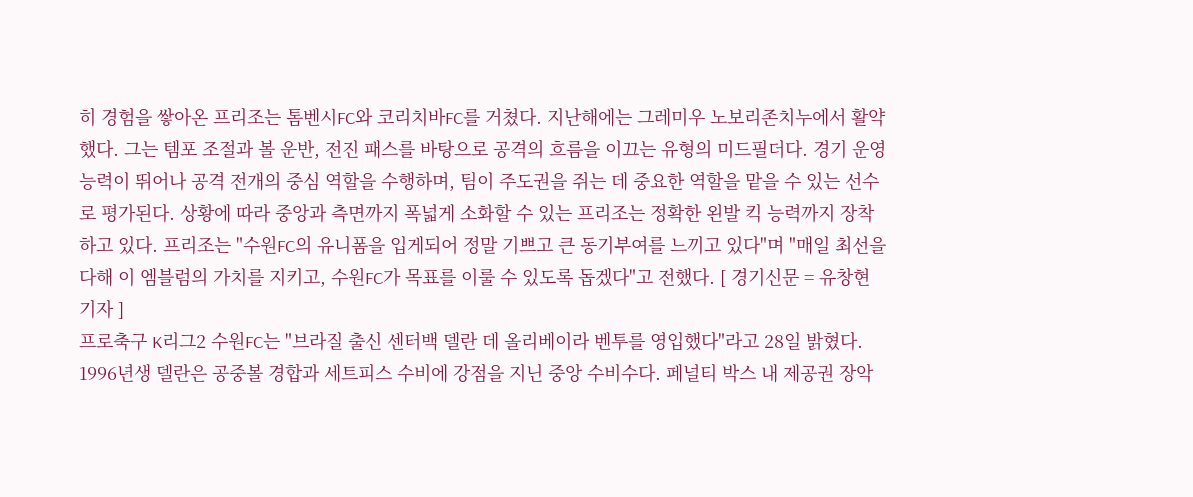히 경험을 쌓아온 프리조는 톰벤시FC와 코리치바FC를 거쳤다. 지난해에는 그레미우 노보리존치누에서 활약했다. 그는 템포 조절과 볼 운반, 전진 패스를 바탕으로 공격의 흐름을 이끄는 유형의 미드필더다. 경기 운영 능력이 뛰어나 공격 전개의 중심 역할을 수행하며, 팀이 주도권을 쥐는 데 중요한 역할을 맡을 수 있는 선수로 평가된다. 상황에 따라 중앙과 측면까지 폭넓게 소화할 수 있는 프리조는 정확한 왼발 킥 능력까지 장착하고 있다. 프리조는 "수원FC의 유니폼을 입게되어 정말 기쁘고 큰 동기부여를 느끼고 있다"며 "매일 최선을 다해 이 엠블럼의 가치를 지키고, 수원FC가 목표를 이룰 수 있도록 돕겠다"고 전했다. [ 경기신문 = 유창현 기자 ]
프로축구 K리그2 수원FC는 "브라질 출신 센터백 델란 데 올리베이라 벤투를 영입했다"라고 28일 밝혔다. 1996년생 델란은 공중볼 경합과 세트피스 수비에 강점을 지닌 중앙 수비수다. 페널티 박스 내 제공권 장악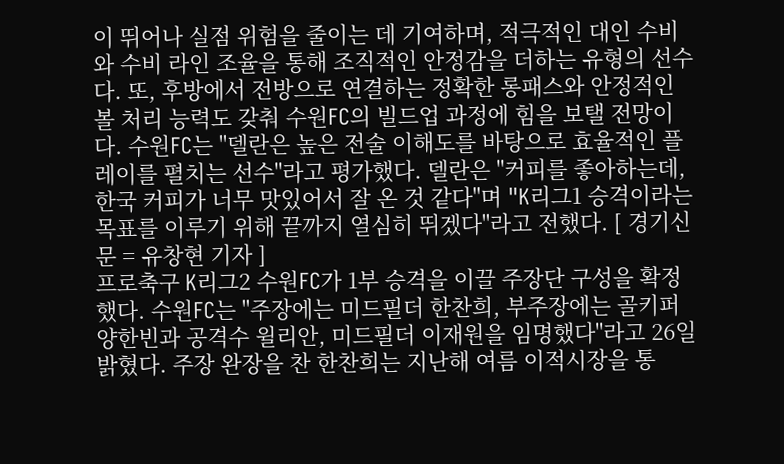이 뛰어나 실점 위험을 줄이는 데 기여하며, 적극적인 대인 수비와 수비 라인 조율을 통해 조직적인 안정감을 더하는 유형의 선수다. 또, 후방에서 전방으로 연결하는 정확한 롱패스와 안정적인 볼 처리 능력도 갖춰 수원FC의 빌드업 과정에 힘을 보탤 전망이다. 수원FC는 "델란은 높은 전술 이해도를 바탕으로 효율적인 플레이를 펼치는 선수"라고 평가했다. 델란은 "커피를 좋아하는데, 한국 커피가 너무 맛있어서 잘 온 것 같다"며 "K리그1 승격이라는 목표를 이루기 위해 끝까지 열심히 뛰겠다"라고 전했다. [ 경기신문 = 유창현 기자 ]
프로축구 K리그2 수원FC가 1부 승격을 이끌 주장단 구성을 확정했다. 수원FC는 "주장에는 미드필더 한찬희, 부주장에는 골키퍼 양한빈과 공격수 윌리안, 미드필더 이재원을 임명했다"라고 26일 밝혔다. 주장 완장을 찬 한찬희는 지난해 여름 이적시장을 통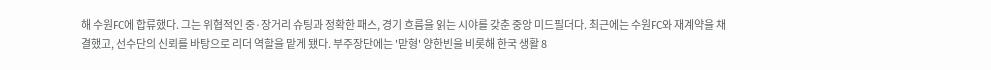해 수원FC에 합류했다. 그는 위협적인 중·장거리 슈팅과 정확한 패스, 경기 흐름을 읽는 시야를 갖춘 중앙 미드필더다. 최근에는 수원FC와 재계약을 채결했고, 선수단의 신뢰를 바탕으로 리더 역할을 맡게 됐다. 부주장단에는 '맏형' 양한빈을 비롯해 한국 생활 8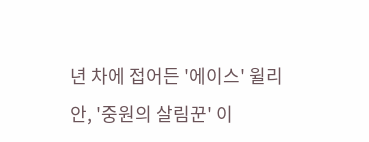년 차에 접어든 '에이스' 윌리안, '중원의 살림꾼' 이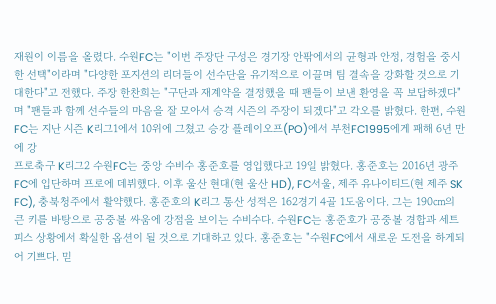재원이 이름을 올렸다. 수원FC는 "이번 주장단 구성은 경기장 안팎에서의 균형과 안정, 경험을 중시한 선택"이라며 "다양한 포지션의 리더들이 선수단을 유기적으로 이끌며 팀 결속을 강화할 것으로 기대한다"고 전했다. 주장 한찬희는 "구단과 재계약을 결정했을 때 팬들이 보낸 환영을 꼭 보답하겠다"며 "팬들과 함께 선수들의 마음을 잘 모아서 승격 시즌의 주장이 되겠다"고 각오를 밝혔다. 한편, 수원FC는 지난 시즌 K리그1에서 10위에 그쳤고 승강 플레이오프(PO)에서 부천FC1995에게 패해 6년 만에 강
프로축구 K리그2 수원FC는 중앙 수비수 홍준호를 영입했다고 19일 밝혔다. 홍준호는 2016년 광주FC에 입단하며 프로에 데뷔했다. 이후 울산 현대(현 울산 HD), FC서울, 제주 유나이티드(현 제주 SK FC), 충북청주에서 활약했다. 홍준호의 K리그 통산 성적은 162경기 4골 1도움이다. 그는 190㎝의 큰 키를 바탕으로 공중볼 싸움에 강점을 보이는 수비수다. 수원FC는 홍준호가 공중볼 경합과 세트피스 상황에서 확실한 옵션이 될 것으로 기대하고 있다. 홍준호는 "수원FC에서 새로운 도전을 하게되어 기쁘다. 믿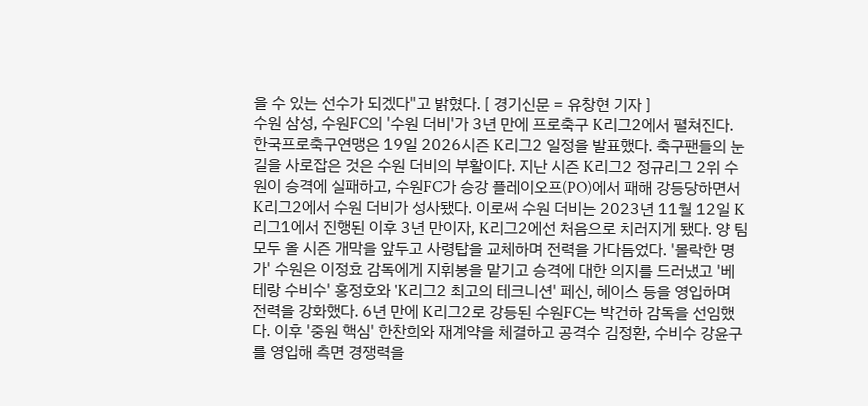을 수 있는 선수가 되겠다"고 밝혔다. [ 경기신문 = 유창현 기자 ]
수원 삼성, 수원FC의 '수원 더비'가 3년 만에 프로축구 K리그2에서 펼쳐진다. 한국프로축구연맹은 19일 2026시즌 K리그2 일정을 발표했다. 축구팬들의 눈길을 사로잡은 것은 수원 더비의 부활이다. 지난 시즌 K리그2 정규리그 2위 수원이 승격에 실패하고, 수원FC가 승강 플레이오프(PO)에서 패해 강등당하면서 K리그2에서 수원 더비가 성사됐다. 이로써 수원 더비는 2023년 11월 12일 K리그1에서 진행된 이후 3년 만이자, K리그2에선 처음으로 치러지게 됐다. 양 팀 모두 올 시즌 개막을 앞두고 사령탑을 교체하며 전력을 가다듬었다. '몰락한 명가' 수원은 이정효 감독에게 지휘봉을 맡기고 승격에 대한 의지를 드러냈고 '베테랑 수비수' 홍정호와 'K리그2 최고의 테크니션' 페신, 헤이스 등을 영입하며 전력을 강화했다. 6년 만에 K리그2로 강등된 수원FC는 박건하 감독을 선임했다. 이후 '중원 핵심' 한찬희와 재계약을 체결하고 공격수 김정환, 수비수 강윤구를 영입해 측면 경쟁력을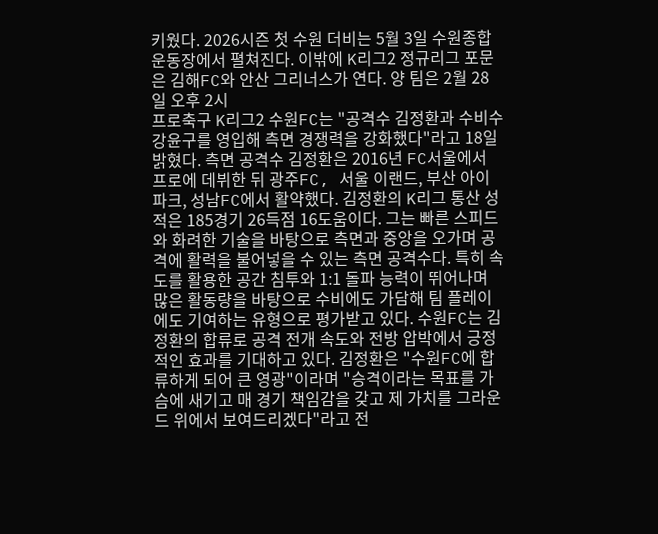키웠다. 2026시즌 첫 수원 더비는 5월 3일 수원종합운동장에서 펼쳐진다. 이밖에 K리그2 정규리그 포문은 김해FC와 안산 그리너스가 연다. 양 팀은 2월 28일 오후 2시
프로축구 K리그2 수원FC는 "공격수 김정환과 수비수 강윤구를 영입해 측면 경쟁력을 강화했다"라고 18일 밝혔다. 측면 공격수 김정환은 2016년 FC서울에서 프로에 데뷔한 뒤 광주FC, 서울 이랜드, 부산 아이파크, 성남FC에서 활약했다. 김정환의 K리그 통산 성적은 185경기 26득점 16도움이다. 그는 빠른 스피드와 화려한 기술을 바탕으로 측면과 중앙을 오가며 공격에 활력을 불어넣을 수 있는 측면 공격수다. 특히 속도를 활용한 공간 침투와 1:1 돌파 능력이 뛰어나며 많은 활동량을 바탕으로 수비에도 가담해 팀 플레이에도 기여하는 유형으로 평가받고 있다. 수원FC는 김정환의 합류로 공격 전개 속도와 전방 압박에서 긍정적인 효과를 기대하고 있다. 김정환은 "수원FC에 합류하게 되어 큰 영광"이라며 "승격이라는 목표를 가슴에 새기고 매 경기 책임감을 갖고 제 가치를 그라운드 위에서 보여드리겠다"라고 전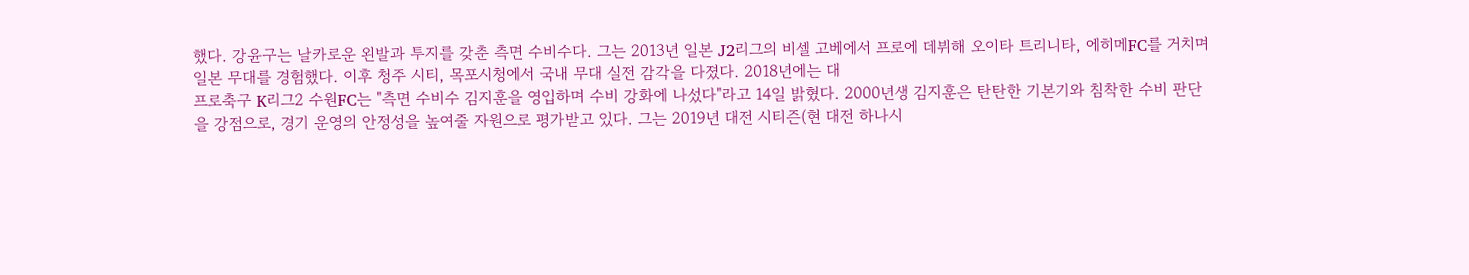했다. 강윤구는 날카로운 왼발과 투지를 갖춘 측면 수비수다. 그는 2013년 일본 J2리그의 비셀 고베에서 프로에 데뷔해 오이타 트리니타, 에히메FC를 거치며 일본 무대를 경험했다. 이후 청주 시티, 목포시청에서 국내 무대 실전 감각을 다졌다. 2018년에는 대
프로축구 K리그2 수원FC는 "측면 수비수 김지훈을 영입하며 수비 강화에 나섰다"라고 14일 밝혔다. 2000년생 김지훈은 탄탄한 기본기와 침착한 수비 판단을 강점으로, 경기 운영의 안정성을 높여줄 자원으로 평가받고 있다. 그는 2019년 대전 시티즌(현 대전 하나시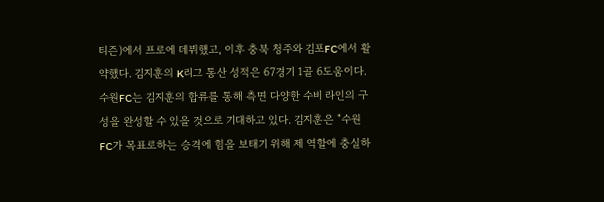티즌)에서 프로에 데뷔했고, 이후 충북 청주와 김포FC에서 활약했다. 김지훈의 K리그 통산 성적은 67경기 1골 6도움이다. 수원FC는 김지훈의 합류를 통해 측면 다양한 수비 라인의 구성을 완성할 수 있을 것으로 기대하고 있다. 김지훈은 "수원FC가 목표로하는 승격에 힘을 보태기 위해 제 역할에 충실하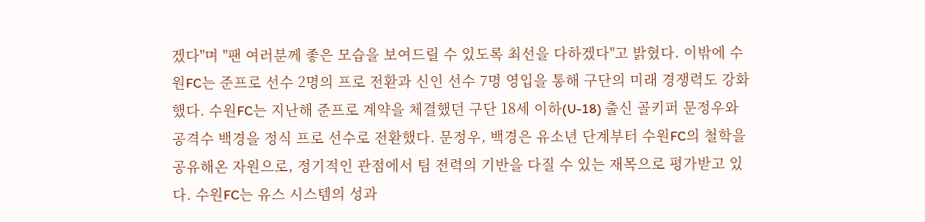겠다"며 "팬 여러분께 좋은 모습을 보여드릴 수 있도록 최선을 다하겠다"고 밝혔다. 이밖에 수원FC는 준프로 선수 2명의 프로 전환과 신인 선수 7명 영입을 통해 구단의 미래 경쟁력도 강화했다. 수원FC는 지난해 준프로 계약을 체결했던 구단 18세 이하(U-18) 출신 골키퍼 문정우와 공격수 백경을 정식 프로 선수로 전환했다. 문정우, 백경은 유소년 단계부터 수원FC의 철학을 공유해온 자원으로, 정기적인 관점에서 팀 전력의 기반을 다질 수 있는 재목으로 평가받고 있다. 수원FC는 유스 시스템의 성과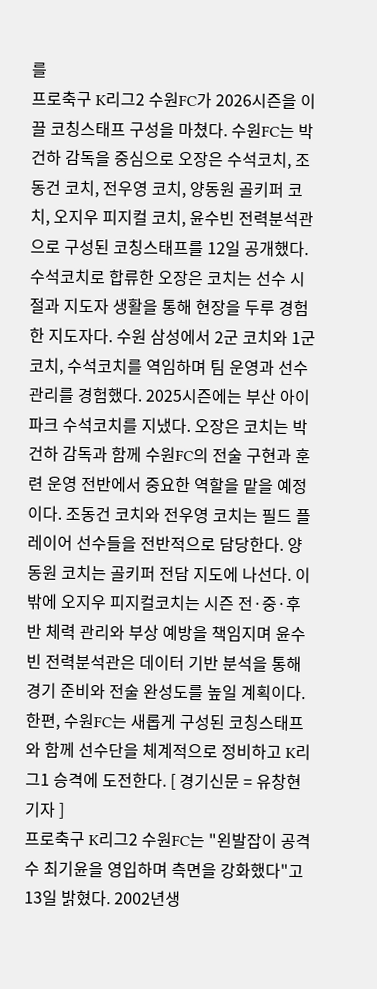를
프로축구 K리그2 수원FC가 2026시즌을 이끌 코칭스태프 구성을 마쳤다. 수원FC는 박건하 감독을 중심으로 오장은 수석코치, 조동건 코치, 전우영 코치, 양동원 골키퍼 코치, 오지우 피지컬 코치, 윤수빈 전력분석관으로 구성된 코칭스태프를 12일 공개했다. 수석코치로 합류한 오장은 코치는 선수 시절과 지도자 생활을 통해 현장을 두루 경험한 지도자다. 수원 삼성에서 2군 코치와 1군 코치, 수석코치를 역임하며 팀 운영과 선수 관리를 경험했다. 2025시즌에는 부산 아이파크 수석코치를 지냈다. 오장은 코치는 박건하 감독과 함께 수원FC의 전술 구현과 훈련 운영 전반에서 중요한 역할을 맡을 예정이다. 조동건 코치와 전우영 코치는 필드 플레이어 선수들을 전반적으로 담당한다. 양동원 코치는 골키퍼 전담 지도에 나선다. 이밖에 오지우 피지컬코치는 시즌 전·중·후반 체력 관리와 부상 예방을 책임지며 윤수빈 전력분석관은 데이터 기반 분석을 통해 경기 준비와 전술 완성도를 높일 계획이다. 한편, 수원FC는 새롭게 구성된 코칭스태프와 함께 선수단을 체계적으로 정비하고 K리그1 승격에 도전한다. [ 경기신문 = 유창현 기자 ]
프로축구 K리그2 수원FC는 "왼발잡이 공격수 최기윤을 영입하며 측면을 강화했다"고 13일 밝혔다. 2002년생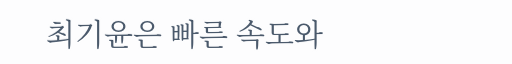최기윤은 빠른 속도와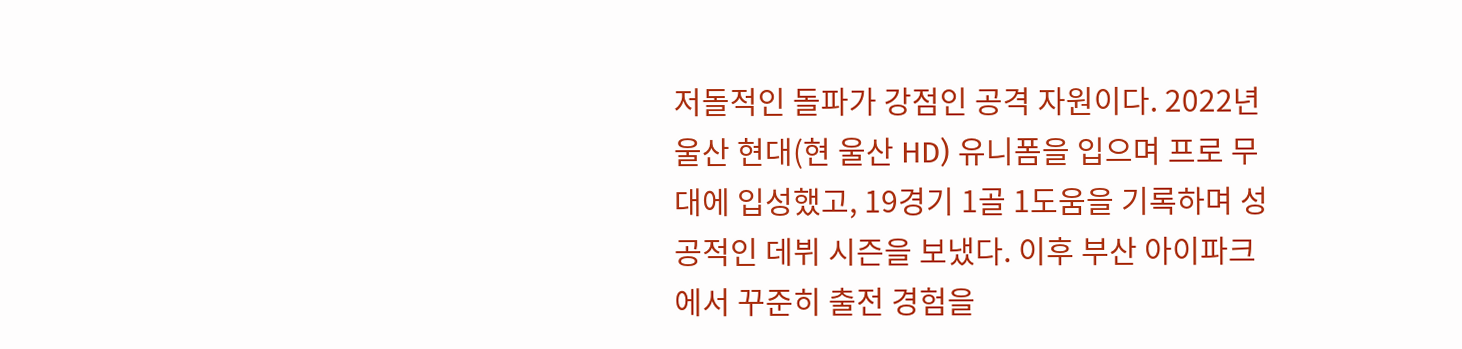저돌적인 돌파가 강점인 공격 자원이다. 2022년 울산 현대(현 울산 HD) 유니폼을 입으며 프로 무대에 입성했고, 19경기 1골 1도움을 기록하며 성공적인 데뷔 시즌을 보냈다. 이후 부산 아이파크에서 꾸준히 출전 경험을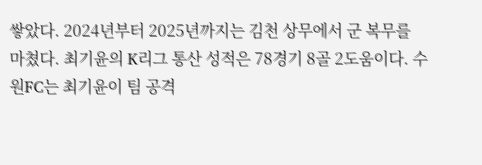쌓았다. 2024년부터 2025년까지는 김천 상무에서 군 복무를 마쳤다. 최기윤의 K리그 통산 성적은 78경기 8골 2도움이다. 수원FC는 최기윤이 팀 공격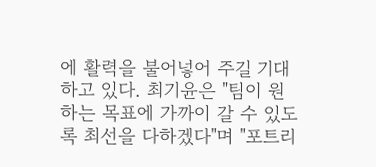에 활력을 불어넣어 주길 기대하고 있다. 최기윤은 "팀이 원하는 목표에 가까이 갈 수 있도록 최선을 다하겠다"며 "포트리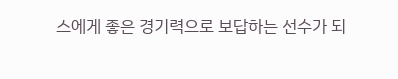스에게 좋은 경기력으로 보답하는 선수가 되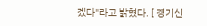겠다"라고 밝혔다. [ 경기신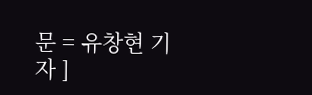문 = 유창현 기자 ]